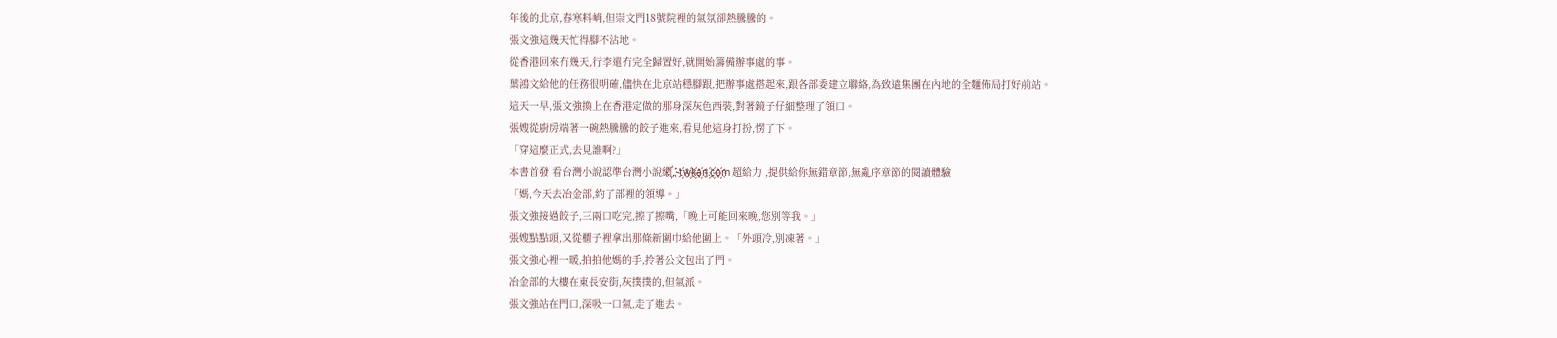年後的北京,春寒料峭,但崇文門18號院裡的氣氛卻熱騰騰的。
張文強這幾天忙得腳不沾地。
從香港回來冇幾天,行李還冇完全歸置好,就開始籌備辦事處的事。
葉鴻文給他的任務很明確,儘快在北京站穩腳跟,把辦事處搭起來,跟各部委建立聯絡,為致遠集團在內地的全麵佈局打好前站。
這天一早,張文強換上在香港定做的那身深灰色西裝,對著鏡子仔細整理了領口。
張嫂從廚房端著一碗熱騰騰的餃子進來,看見他這身打扮,愣了下。
「穿這麼正式,去見誰啊?」
本書首發 看台灣小說認準台灣小說網,҉t҉w҉k҉a҉n.҉c҉o҉m 超給力 ,提供給你無錯章節,無亂序章節的閱讀體驗
「媽,今天去冶金部,約了部裡的領導。」
張文強接過餃子,三兩口吃完,擦了擦嘴,「晚上可能回來晚,您別等我。」
張嫂點點頭,又從櫃子裡拿出那條新圍巾給他圍上。「外頭冷,別凍著。」
張文強心裡一暖,拍拍他媽的手,拎著公文包出了門。
冶金部的大樓在東長安街,灰撲撲的,但氣派。
張文強站在門口,深吸一口氣,走了進去。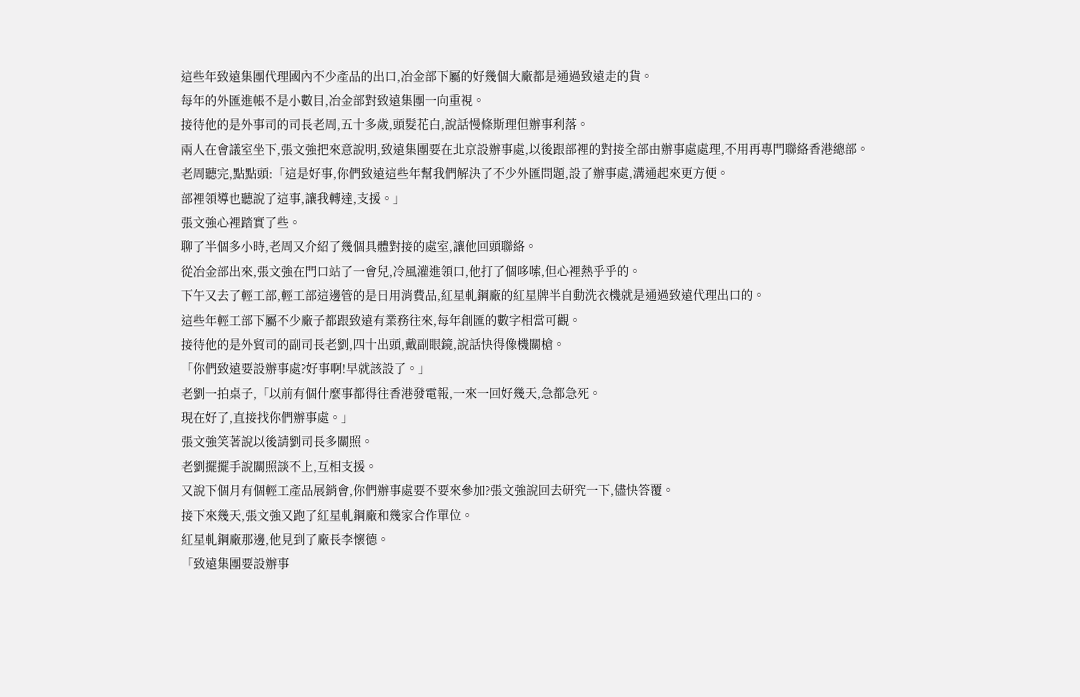這些年致遠集團代理國內不少產品的出口,冶金部下屬的好幾個大廠都是通過致遠走的貨。
每年的外匯進帳不是小數目,冶金部對致遠集團一向重視。
接待他的是外事司的司長老周,五十多歲,頭髮花白,說話慢條斯理但辦事利落。
兩人在會議室坐下,張文強把來意說明,致遠集團要在北京設辦事處,以後跟部裡的對接全部由辦事處處理,不用再專門聯絡香港總部。
老周聽完,點點頭:「這是好事,你們致遠這些年幫我們解決了不少外匯問題,設了辦事處,溝通起來更方便。
部裡領導也聽說了這事,讓我轉達,支援。」
張文強心裡踏實了些。
聊了半個多小時,老周又介紹了幾個具體對接的處室,讓他回頭聯絡。
從冶金部出來,張文強在門口站了一會兒,冷風灌進領口,他打了個哆嗦,但心裡熱乎乎的。
下午又去了輕工部,輕工部這邊管的是日用消費品,紅星軋鋼廠的紅星牌半自動洗衣機就是通過致遠代理出口的。
這些年輕工部下屬不少廠子都跟致遠有業務往來,每年創匯的數字相當可觀。
接待他的是外貿司的副司長老劉,四十出頭,戴副眼鏡,說話快得像機關槍。
「你們致遠要設辦事處?好事啊!早就該設了。」
老劉一拍桌子,「以前有個什麼事都得往香港發電報,一來一回好幾天,急都急死。
現在好了,直接找你們辦事處。」
張文強笑著說以後請劉司長多關照。
老劉擺擺手說關照談不上,互相支援。
又說下個月有個輕工產品展銷會,你們辦事處要不要來參加?張文強說回去研究一下,儘快答覆。
接下來幾天,張文強又跑了紅星軋鋼廠和幾家合作單位。
紅星軋鋼廠那邊,他見到了廠長李懷德。
「致遠集團要設辦事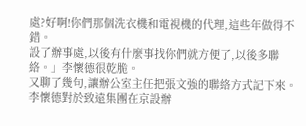處?好啊!你們那個洗衣機和電視機的代理,這些年做得不錯。
設了辦事處,以後有什麼事找你們就方便了,以後多聯絡。」李懷德很乾脆。
又聊了幾句,讓辦公室主任把張文強的聯絡方式記下來。
李懷德對於致遠集團在京設辦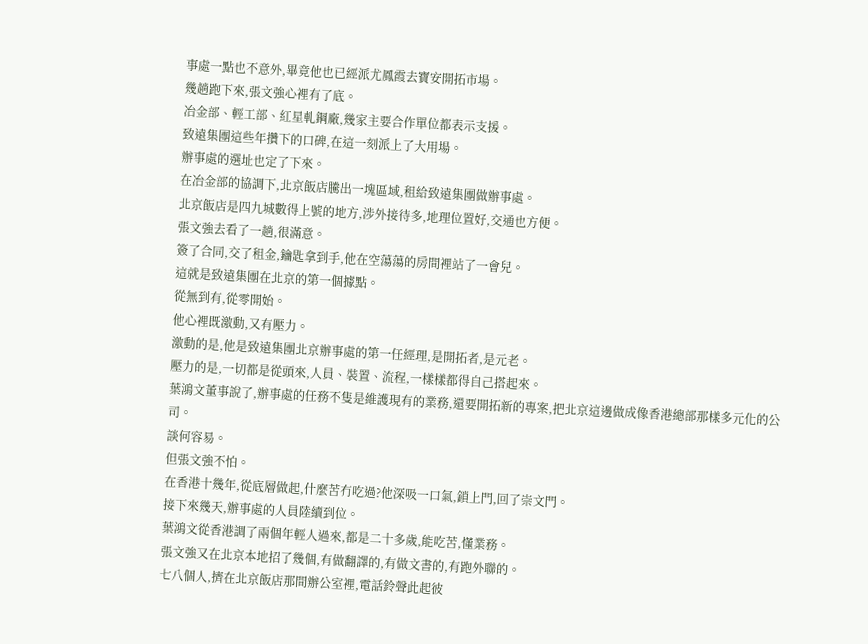事處一點也不意外,畢竟他也已經派尤鳳霞去寶安開拓市場。
幾趟跑下來,張文強心裡有了底。
冶金部、輕工部、紅星軋鋼廠,幾家主要合作單位都表示支援。
致遠集團這些年攢下的口碑,在這一刻派上了大用場。
辦事處的選址也定了下來。
在冶金部的協調下,北京飯店騰出一塊區域,租給致遠集團做辦事處。
北京飯店是四九城數得上號的地方,涉外接待多,地理位置好,交通也方便。
張文強去看了一趟,很滿意。
簽了合同,交了租金,鑰匙拿到手,他在空蕩蕩的房間裡站了一會兒。
這就是致遠集團在北京的第一個據點。
從無到有,從零開始。
他心裡既激動,又有壓力。
激動的是,他是致遠集團北京辦事處的第一任經理,是開拓者,是元老。
壓力的是,一切都是從頭來,人員、裝置、流程,一樣樣都得自己搭起來。
葉鴻文董事說了,辦事處的任務不隻是維護現有的業務,還要開拓新的專案,把北京這邊做成像香港總部那樣多元化的公司。
談何容易。
但張文強不怕。
在香港十幾年,從底層做起,什麼苦冇吃過?他深吸一口氣,鎖上門,回了崇文門。
接下來幾天,辦事處的人員陸續到位。
葉鴻文從香港調了兩個年輕人過來,都是二十多歲,能吃苦,懂業務。
張文強又在北京本地招了幾個,有做翻譯的,有做文書的,有跑外聯的。
七八個人,擠在北京飯店那間辦公室裡,電話鈴聲此起彼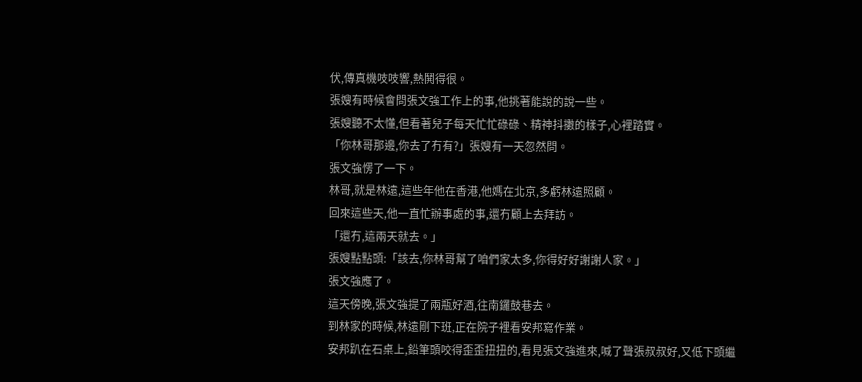伏,傳真機吱吱響,熱鬨得很。
張嫂有時候會問張文強工作上的事,他挑著能說的說一些。
張嫂聽不太懂,但看著兒子每天忙忙碌碌、精神抖擻的樣子,心裡踏實。
「你林哥那邊,你去了冇有?」張嫂有一天忽然問。
張文強愣了一下。
林哥,就是林遠,這些年他在香港,他媽在北京,多虧林遠照顧。
回來這些天,他一直忙辦事處的事,還冇顧上去拜訪。
「還冇,這兩天就去。」
張嫂點點頭:「該去,你林哥幫了咱們家太多,你得好好謝謝人家。」
張文強應了。
這天傍晚,張文強提了兩瓶好酒,往南鑼鼓巷去。
到林家的時候,林遠剛下班,正在院子裡看安邦寫作業。
安邦趴在石桌上,鉛筆頭咬得歪歪扭扭的,看見張文強進來,喊了聲張叔叔好,又低下頭繼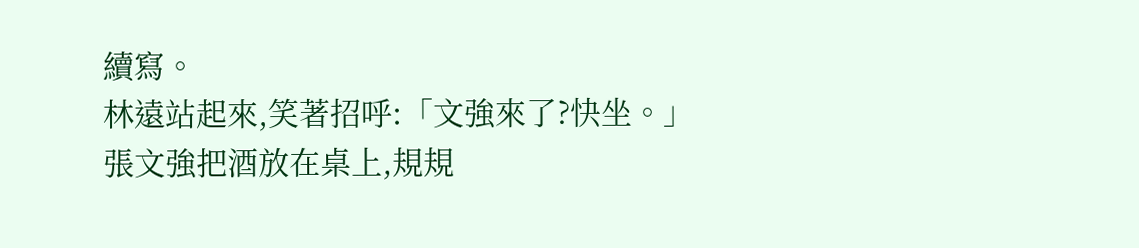續寫。
林遠站起來,笑著招呼:「文強來了?快坐。」
張文強把酒放在桌上,規規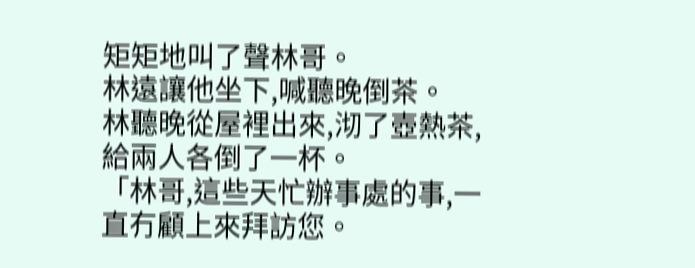矩矩地叫了聲林哥。
林遠讓他坐下,喊聽晚倒茶。
林聽晚從屋裡出來,沏了壺熱茶,給兩人各倒了一杯。
「林哥,這些天忙辦事處的事,一直冇顧上來拜訪您。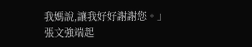我媽說,讓我好好謝謝您。」
張文強端起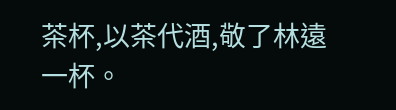茶杯,以茶代酒,敬了林遠一杯。